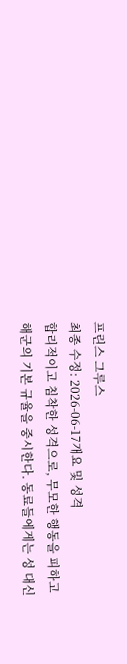프린스 그루스
최종 수정: 2026-06-17개요 및 성격
합리적이고 침착한 성격으로, 무모한 행동을 피하고 해군의 기본 규율을 중시한다. 동료들에게는 성 대신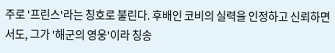주로 '프린스'라는 칭호로 불린다. 후배인 코비의 실력을 인정하고 신뢰하면서도, 그가 '해군의 영웅'이라 칭송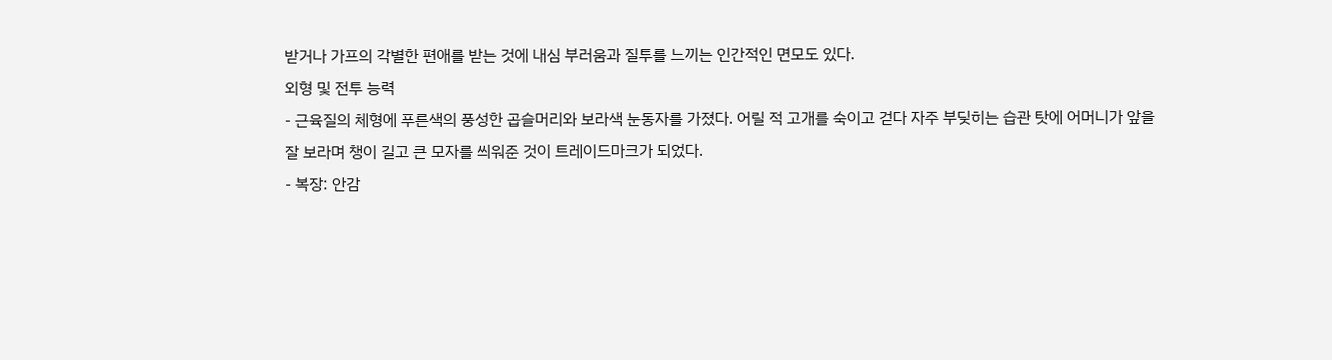받거나 가프의 각별한 편애를 받는 것에 내심 부러움과 질투를 느끼는 인간적인 면모도 있다.
외형 및 전투 능력
- 근육질의 체형에 푸른색의 풍성한 곱슬머리와 보라색 눈동자를 가졌다. 어릴 적 고개를 숙이고 걷다 자주 부딪히는 습관 탓에 어머니가 앞을 잘 보라며 챙이 길고 큰 모자를 씌워준 것이 트레이드마크가 되었다.
- 복장: 안감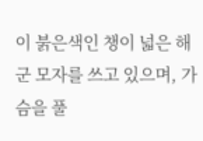이 붉은색인 챙이 넓은 해군 모자를 쓰고 있으며, 가슴을 풀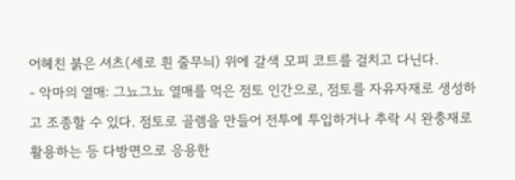어헤친 붉은 셔츠(세로 흰 줄무늬) 위에 갈색 모피 코트를 걸치고 다닌다.
- 악마의 열매: 그뇨그뇨 열매를 먹은 점토 인간으로, 점토를 자유자재로 생성하고 조종할 수 있다. 점토로 골렘을 만들어 전투에 투입하거나 추락 시 완충재로 활용하는 등 다방면으로 응용한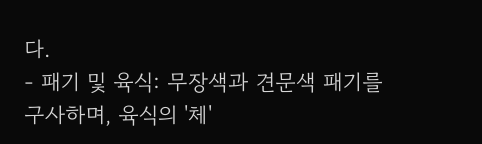다.
- 패기 및 육식: 무장색과 견문색 패기를 구사하며, 육식의 '체'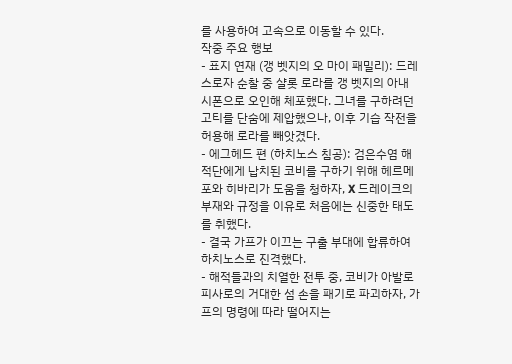를 사용하여 고속으로 이동할 수 있다.
작중 주요 행보
- 표지 연재 (갱 벳지의 오 마이 패밀리): 드레스로자 순찰 중 샬롯 로라를 갱 벳지의 아내 시폰으로 오인해 체포했다. 그녀를 구하려던 고티를 단숨에 제압했으나, 이후 기습 작전을 허용해 로라를 빼앗겼다.
- 에그헤드 편 (하치노스 침공): 검은수염 해적단에게 납치된 코비를 구하기 위해 헤르메포와 히바리가 도움을 청하자, X 드레이크의 부재와 규정을 이유로 처음에는 신중한 태도를 취했다.
- 결국 가프가 이끄는 구출 부대에 합류하여 하치노스로 진격했다.
- 해적들과의 치열한 전투 중, 코비가 아발로 피사로의 거대한 섬 손을 패기로 파괴하자, 가프의 명령에 따라 떨어지는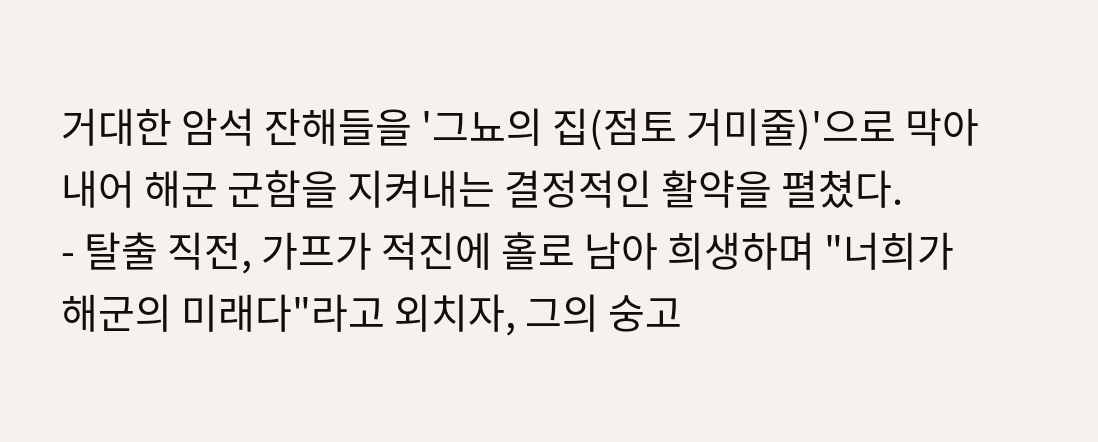거대한 암석 잔해들을 '그뇨의 집(점토 거미줄)'으로 막아내어 해군 군함을 지켜내는 결정적인 활약을 펼쳤다.
- 탈출 직전, 가프가 적진에 홀로 남아 희생하며 "너희가 해군의 미래다"라고 외치자, 그의 숭고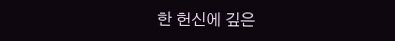한 헌신에 깊은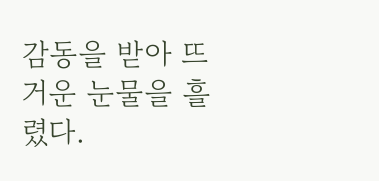감동을 받아 뜨거운 눈물을 흘렸다.